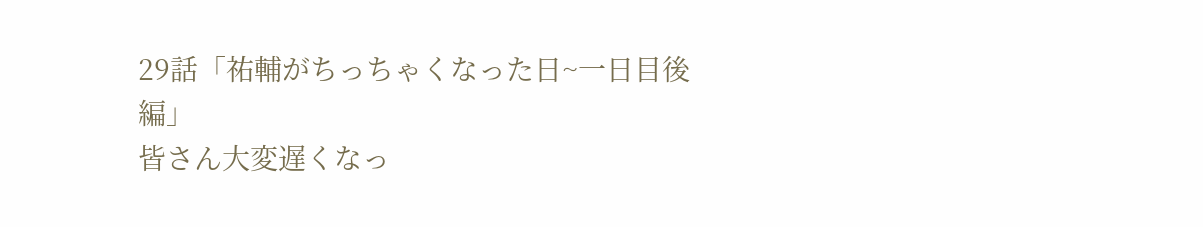29話「祐輔がちっちゃくなった日~一日目後編」
皆さん大変遅くなっ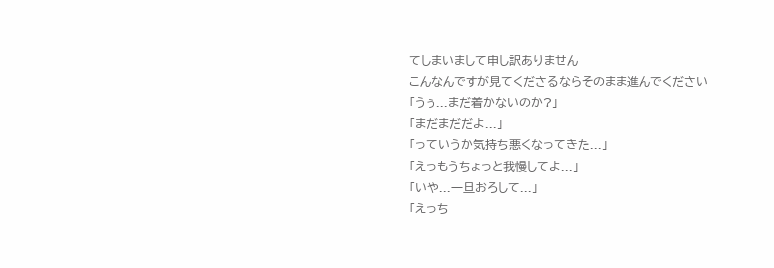てしまいまして申し訳ありません
こんなんですが見てくださるならそのまま進んでください
「うぅ...まだ着かないのか?」
「まだまだだよ...」
「っていうか気持ち悪くなってきた...」
「えっもうちょっと我慢してよ...」
「いや...一旦おろして...」
「えっち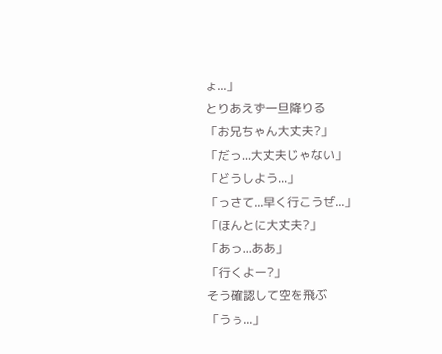ょ...」
とりあえず一旦降りる
「お兄ちゃん大丈夫?」
「だっ...大丈夫じゃない」
「どうしよう...」
「っさて...早く行こうぜ...」
「ほんとに大丈夫?」
「あっ...ああ」
「行くよー?」
そう確認して空を飛ぶ
「うぅ...」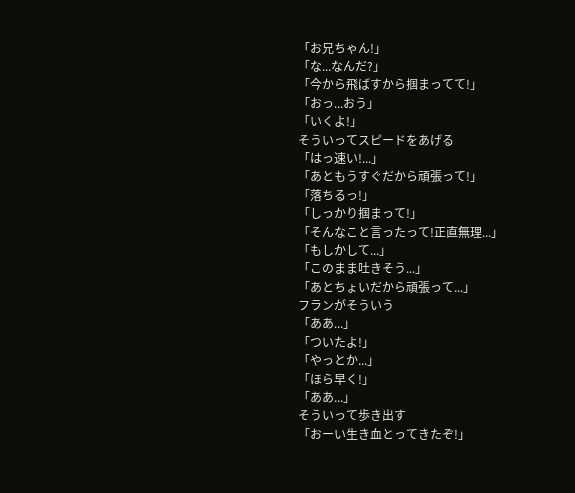「お兄ちゃん!」
「な...なんだ?」
「今から飛ばすから掴まってて!」
「おっ...おう」
「いくよ!」
そういってスピードをあげる
「はっ速い!...」
「あともうすぐだから頑張って!」
「落ちるっ!」
「しっかり掴まって!」
「そんなこと言ったって!正直無理...」
「もしかして...」
「このまま吐きそう...」
「あとちょいだから頑張って...」
フランがそういう
「ああ...」
「ついたよ!」
「やっとか...」
「ほら早く!」
「ああ...」
そういって歩き出す
「おーい生き血とってきたぞ!」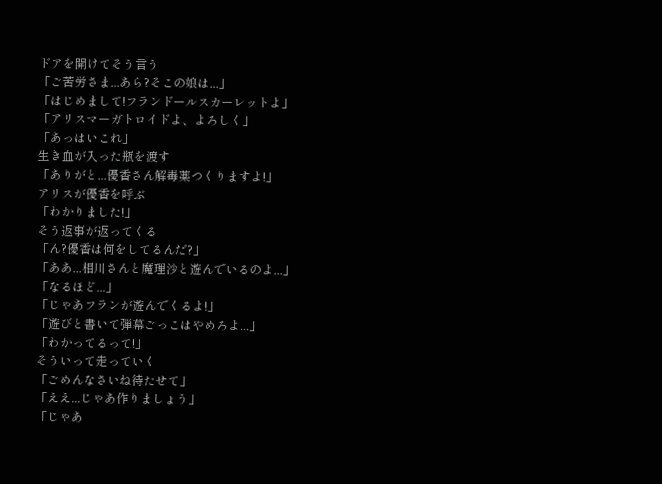ドアを開けてそう言う
「ご苦労さま...あら?そこの娘は...」
「はじめまして!フランドールスカーレットよ」
「アリスマーガトロイドよ、よろしく」
「あっはいこれ」
生き血が入った瓶を渡す
「ありがと...優香さん解毒薬つくりますよ!」
アリスが優香を呼ぶ
「わかりました!」
そう返事が返ってくる
「ん?優香は何をしてるんだ?」
「ああ...相川さんと魔理沙と遊んでいるのよ...」
「なるほど...」
「じゃあフランが遊んでくるよ!」
「遊びと書いて弾幕ごっこはやめろよ...」
「わかってるって!」
そういって走っていく
「ごめんなさいね待たせて」
「ええ...じゃあ作りましょう」
「じゃあ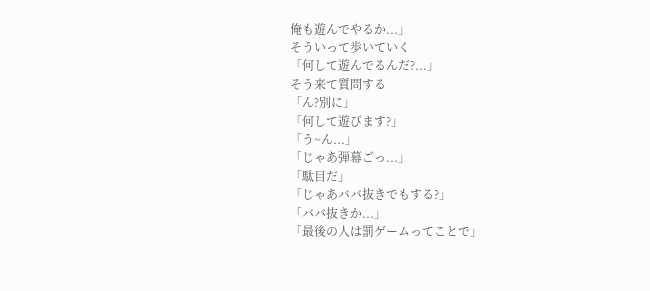俺も遊んでやるか...」
そういって歩いていく
「何して遊んでるんだ?...」
そう来て質問する
「ん?別に」
「何して遊びます?」
「う~ん...」
「じゃあ弾幕ごっ...」
「駄目だ」
「じゃあババ抜きでもする?」
「ババ抜きか...」
「最後の人は罰ゲームってことで」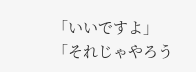「いいですよ」
「それじゃやろう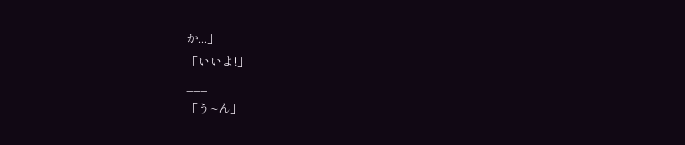か...」
「いいよ!」
___
「う~ん」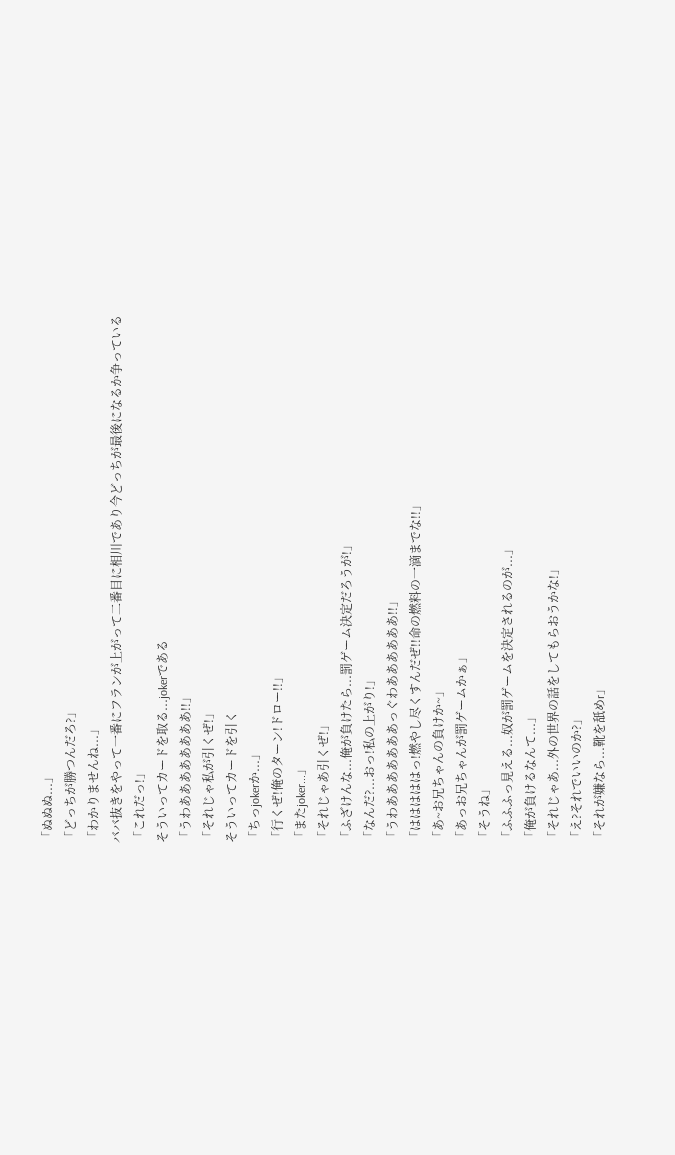「ぬぬぬ...」
「どっちが勝つんだろ?」
「わかりませんね...」
ババ抜きをやって一番にフランが上がって二番目に相川であり今どっちが最後になるか争っている
「これだっ!」
そういってカードを取る...jokerである
「うわああああああああ!!」
「それじゃ私が引くぜ!」
そういってカードを引く
「ちっjokerか...」
「行くぜ!俺のターン!ドロー!!」
「またjoker...」
「それじゃあ引くぜ!」
「ふざけんな...俺が負けたら...罰ゲーム決定だろうが!」
「なんだ?...おっ!私の上がり!」
「うわあああああああっぐわああああああ!!」
「はははははっ!燃やし尽くすんだぜ!!命の燃料の一滴までな!!」
「あ~お兄ちゃんの負けか~」
「あっお兄ちゃんが罰ゲームかぁ」
「そうね」
「ふふふっ見える...奴が罰ゲームを決定されるのが...」
「俺が負けるなんて...」
「それじゃあ...外の世界の話をしてもらおうかな!」
「え?それでいいのか?」
「それが嫌なら...靴を舐めr」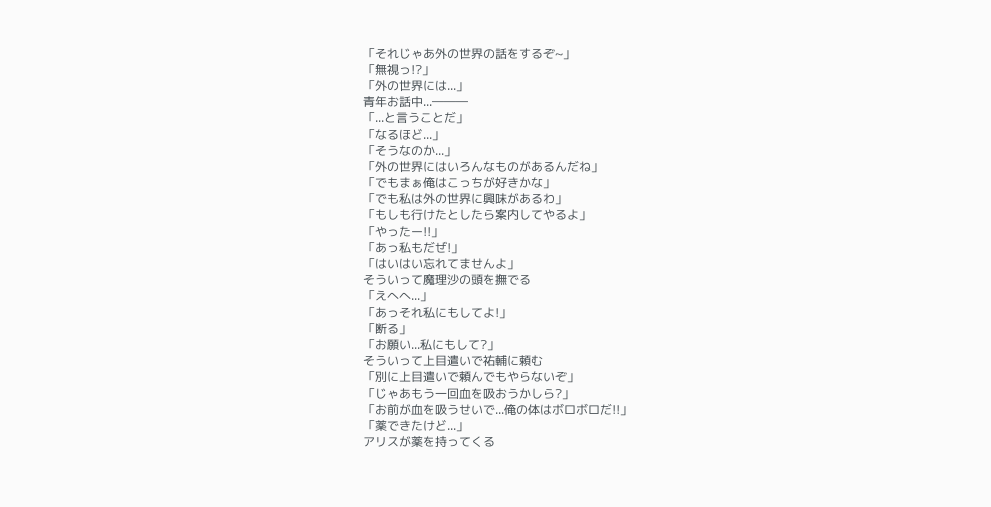「それじゃあ外の世界の話をするぞ~」
「無視っ!?」
「外の世界には...」
青年お話中...―――
「...と言うことだ」
「なるほど...」
「そうなのか...」
「外の世界にはいろんなものがあるんだね」
「でもまぁ俺はこっちが好きかな」
「でも私は外の世界に興味があるわ」
「もしも行けたとしたら案内してやるよ」
「やったー!!」
「あっ私もだぜ!」
「はいはい忘れてませんよ」
そういって魔理沙の頭を撫でる
「えへへ...」
「あっそれ私にもしてよ!」
「断る」
「お願い...私にもして?」
そういって上目遣いで祐輔に頼む
「別に上目遣いで頼んでもやらないぞ」
「じゃあもう一回血を吸おうかしら?」
「お前が血を吸うせいで...俺の体はボロボロだ!!」
「薬できたけど...」
アリスが薬を持ってくる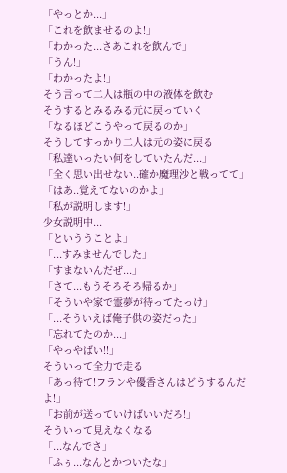「やっとか...」
「これを飲ませるのよ!」
「わかった...さあこれを飲んで」
「うん!」
「わかったよ!」
そう言って二人は瓶の中の液体を飲む
そうするとみるみる元に戻っていく
「なるほどこうやって戻るのか」
そうしてすっかり二人は元の姿に戻る
「私達いったい何をしていたんだ...」
「全く思い出せない..確か魔理沙と戦ってて」
「はあ..覚えてないのかよ」
「私が説明します!」
少女説明中...
「といううことよ」
「...すみませんでした」
「すまないんだぜ...」
「さて...もうそろそろ帰るか」
「そういや家で霊夢が待ってたっけ」
「...そういえば俺子供の姿だった」
「忘れてたのか...」
「やっやばい!!」
そういって全力で走る
「あっ待て!フランや優香さんはどうするんだよ!」
「お前が送っていけばいいだろ!」
そういって見えなくなる
「...なんでさ」
「ふぅ...なんとかついたな」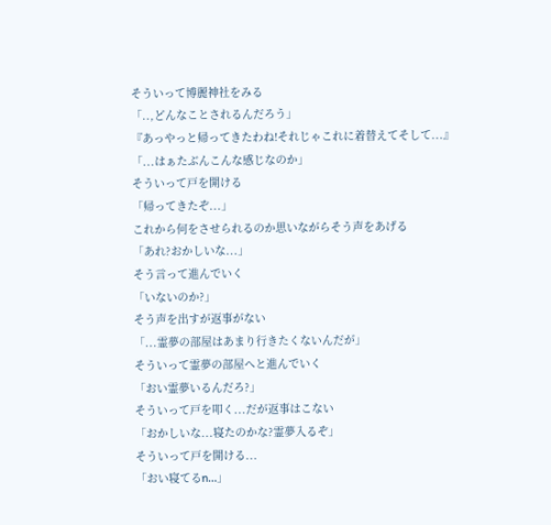そういって博麗神社をみる
「..,どんなことされるんだろう」
『あっやっと帰ってきたわね!それじゃこれに着替えてそして...』
「...はぁたぶんこんな感じなのか」
そういって戸を開ける
「帰ってきたぞ...」
これから何をさせられるのか思いながらそう声をあげる
「あれ?おかしいな...」
そう言って進んでいく
「いないのか?」
そう声を出すが返事がない
「...霊夢の部屋はあまり行きたくないんだが」
そういって霊夢の部屋へと進んでいく
「おい霊夢いるんだろ?」
そういって戸を叩く...だが返事はこない
「おかしいな...寝たのかな?霊夢入るぞ」
そういって戸を開ける...
「おい寝てるn...」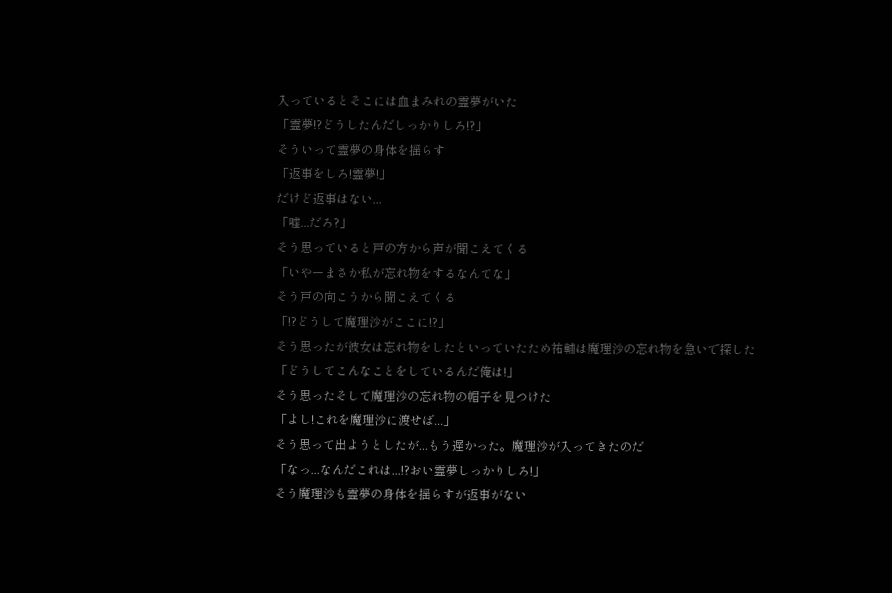入っているとそこには血まみれの霊夢がいた
「霊夢!?どうしたんだしっかりしろ!?」
そういって霊夢の身体を揺らす
「返事をしろ!霊夢!」
だけど返事はない...
「嘘...だろ?」
そう思っていると戸の方から声が聞こえてくる
「いやーまさか私が忘れ物をするなんてな」
そう戸の向こうから聞こえてくる
「!?どうして魔理沙がここに!?」
そう思ったが彼女は忘れ物をしたといっていたため祐輔は魔理沙の忘れ物を急いで探した
「どうしてこんなことをしているんだ俺は!」
そう思ったそして魔理沙の忘れ物の帽子を見つけた
「よし!これを魔理沙に渡せば...」
そう思って出ようとしたが...もう遅かった。魔理沙が入ってきたのだ
「なっ...なんだこれは...!?おい霊夢しっかりしろ!」
そう魔理沙も霊夢の身体を揺らすが返事がない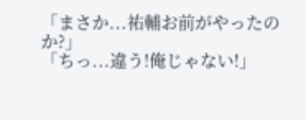「まさか...祐輔お前がやったのか?」
「ちっ...違う!俺じゃない!」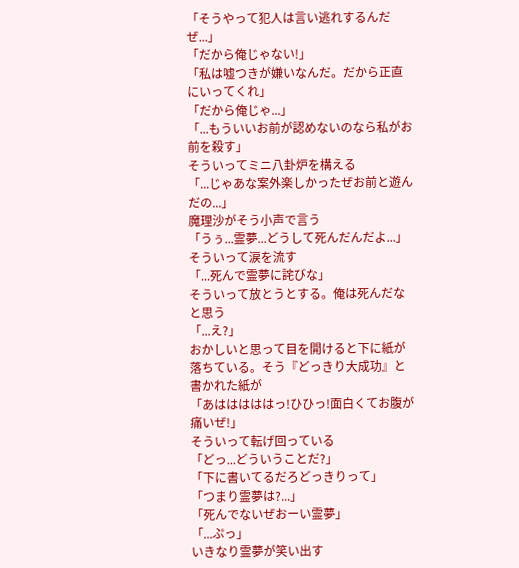「そうやって犯人は言い逃れするんだぜ...」
「だから俺じゃない!」
「私は嘘つきが嫌いなんだ。だから正直にいってくれ」
「だから俺じゃ...」
「...もういいお前が認めないのなら私がお前を殺す」
そういってミニ八卦炉を構える
「...じゃあな案外楽しかったぜお前と遊んだの...」
魔理沙がそう小声で言う
「うぅ...霊夢...どうして死んだんだよ...」
そういって涙を流す
「...死んで霊夢に詫びな」
そういって放とうとする。俺は死んだなと思う
「...え?」
おかしいと思って目を開けると下に紙が落ちている。そう『どっきり大成功』と書かれた紙が
「あはははははっ!ひひっ!面白くてお腹が痛いぜ!」
そういって転げ回っている
「どっ...どういうことだ?」
「下に書いてるだろどっきりって」
「つまり霊夢は?...」
「死んでないぜおーい霊夢」
「...ぷっ」
いきなり霊夢が笑い出す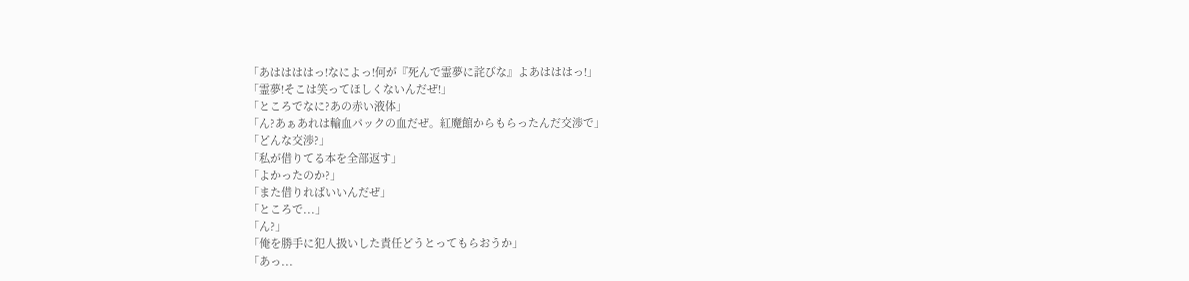「あははははっ!なによっ!何が『死んで霊夢に詫びな』よあはははっ!」
「霊夢!そこは笑ってほしくないんだぜ!」
「ところでなに?あの赤い液体」
「ん?あぁあれは輸血パックの血だぜ。紅魔館からもらったんだ交渉で」
「どんな交渉?」
「私が借りてる本を全部返す」
「よかったのか?」
「また借りればいいんだぜ」
「ところで...」
「ん?」
「俺を勝手に犯人扱いした責任どうとってもらおうか」
「あっ...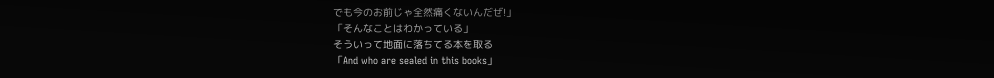でも今のお前じゃ全然痛くないんだぜ!」
「そんなことはわかっている」
そういって地面に落ちてる本を取る
「And who are sealed in this books」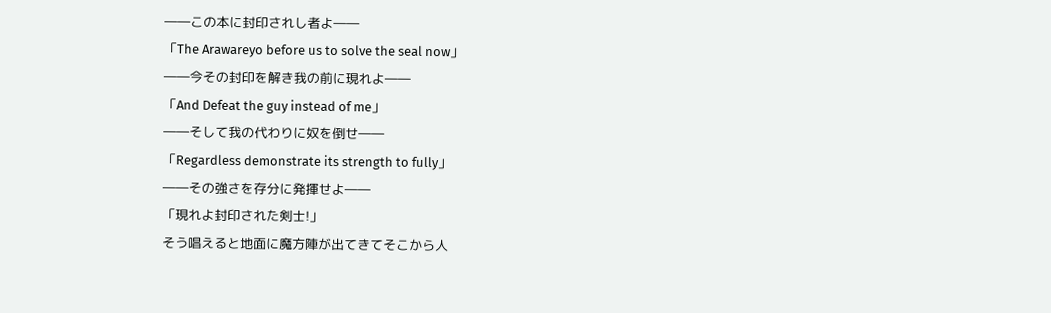――この本に封印されし者よ――
「The Arawareyo before us to solve the seal now」
――今その封印を解き我の前に現れよ――
「And Defeat the guy instead of me」
――そして我の代わりに奴を倒せ――
「Regardless demonstrate its strength to fully」
――その強さを存分に発揮せよ――
「現れよ封印された剣士!」
そう唱えると地面に魔方陣が出てきてそこから人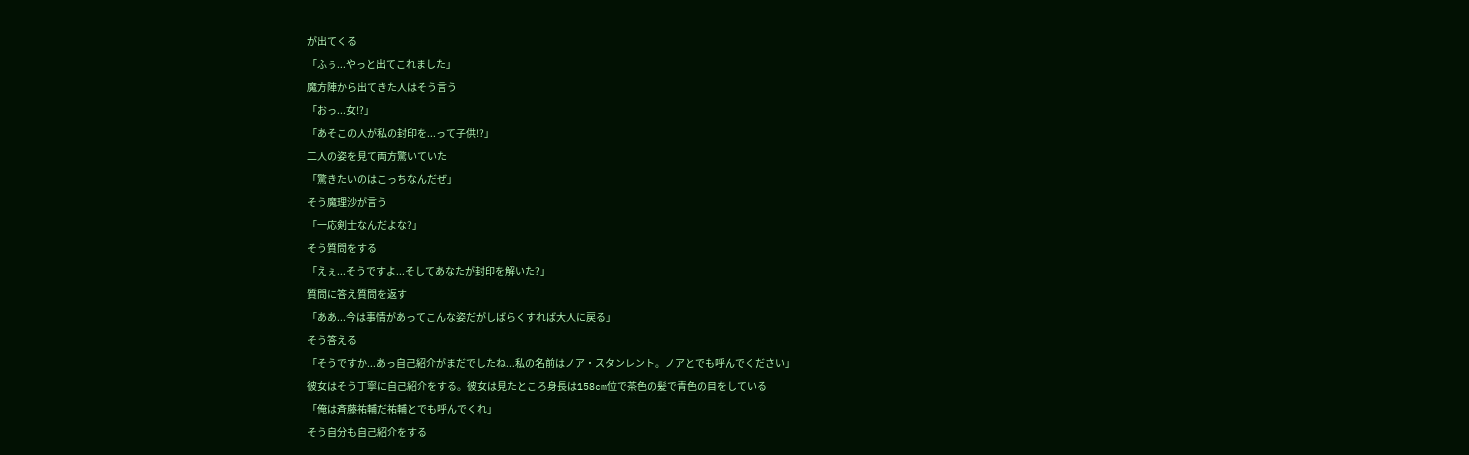が出てくる
「ふぅ...やっと出てこれました」
魔方陣から出てきた人はそう言う
「おっ...女!?」
「あそこの人が私の封印を...って子供!?」
二人の姿を見て両方驚いていた
「驚きたいのはこっちなんだぜ」
そう魔理沙が言う
「一応剣士なんだよな?」
そう質問をする
「えぇ...そうですよ...そしてあなたが封印を解いた?」
質問に答え質問を返す
「ああ...今は事情があってこんな姿だがしばらくすれば大人に戻る」
そう答える
「そうですか...あっ自己紹介がまだでしたね...私の名前はノア・スタンレント。ノアとでも呼んでください」
彼女はそう丁寧に自己紹介をする。彼女は見たところ身長は158cm位で茶色の髪で青色の目をしている
「俺は斉藤祐輔だ祐輔とでも呼んでくれ」
そう自分も自己紹介をする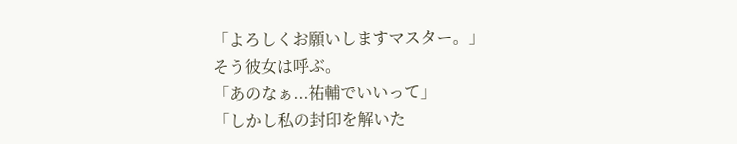「よろしくお願いしますマスター。」
そう彼女は呼ぶ。
「あのなぁ...祐輔でいいって」
「しかし私の封印を解いた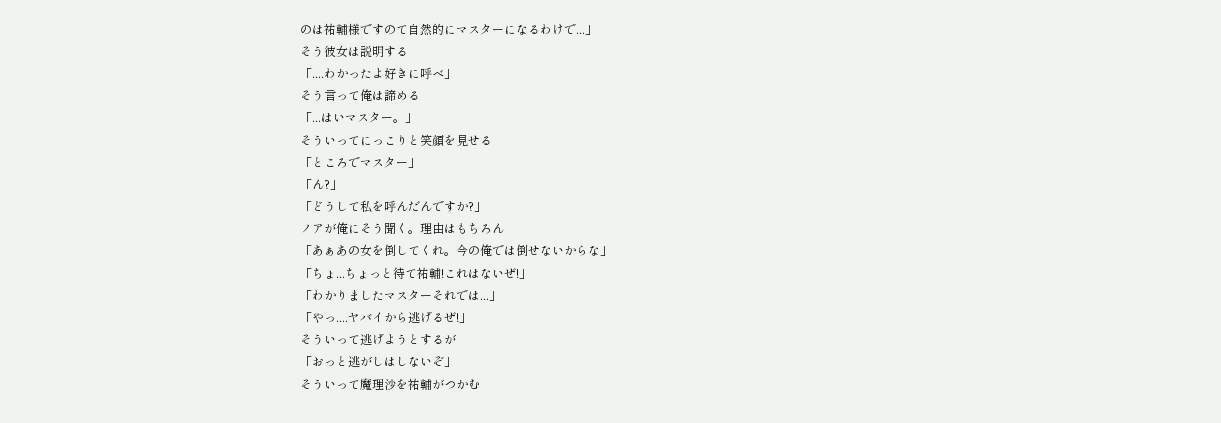のは祐輔様ですのて自然的にマスターになるわけで...」
そう彼女は説明する
「....わかったよ好きに呼べ」
そう言って俺は諦める
「...はいマスター。」
そういってにっこりと笑顔を見せる
「ところでマスター」
「ん?」
「どうして私を呼んだんですか?」
ノアが俺にそう聞く。理由はもちろん
「あぁあの女を倒してくれ。今の俺では倒せないからな」
「ちょ...ちょっと待て祐輔!これはないぜ!」
「わかりましたマスターそれでは...」
「やっ....ヤバイから逃げるぜ!」
そういって逃げようとするが
「おっと逃がしはしないぞ」
そういって魔理沙を祐輔がつかむ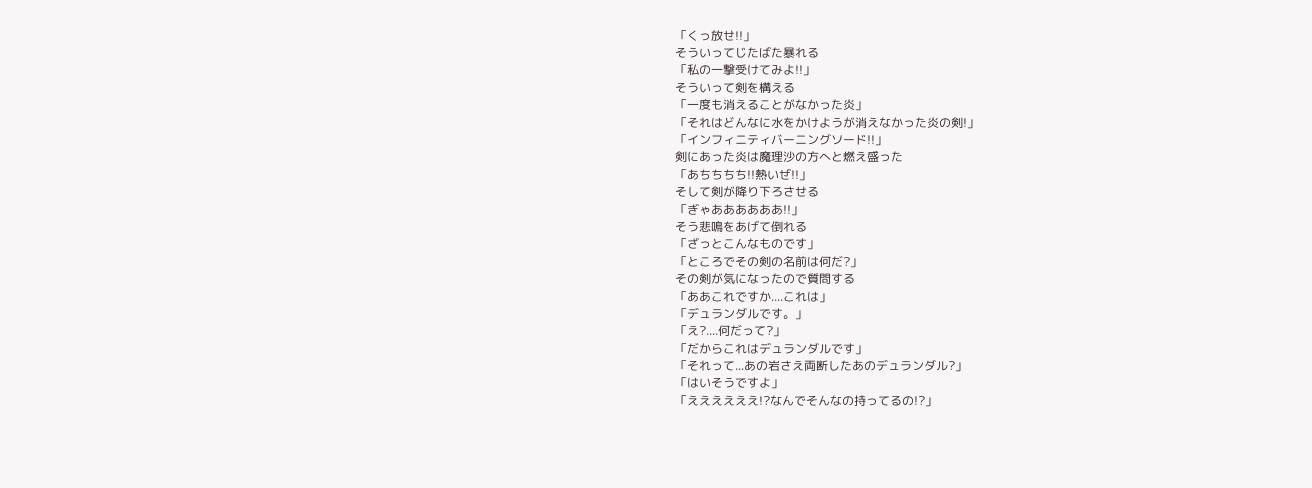「くっ放せ!!」
そういってじたばた暴れる
「私の一撃受けてみよ!!」
そういって剣を構える
「一度も消えることがなかった炎」
「それはどんなに水をかけようが消えなかった炎の剣!」
「インフィニティバーニングソード!!」
剣にあった炎は魔理沙の方へと燃え盛った
「あちちちち!!熱いぜ!!」
そして剣が降り下ろさせる
「ぎゃああああああ!!」
そう悲鳴をあげて倒れる
「ざっとこんなものです」
「ところでその剣の名前は何だ?」
その剣が気になったので質問する
「ああこれですか....これは」
「デュランダルです。」
「え?....何だって?」
「だからこれはデュランダルです」
「それって...あの岩さえ両断したあのデュランダル?」
「はいそうですよ」
「ええええええ!?なんでそんなの持ってるの!?」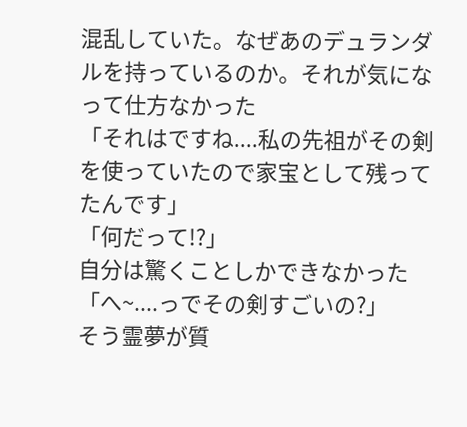混乱していた。なぜあのデュランダルを持っているのか。それが気になって仕方なかった
「それはですね....私の先祖がその剣を使っていたので家宝として残ってたんです」
「何だって!?」
自分は驚くことしかできなかった
「へ~....っでその剣すごいの?」
そう霊夢が質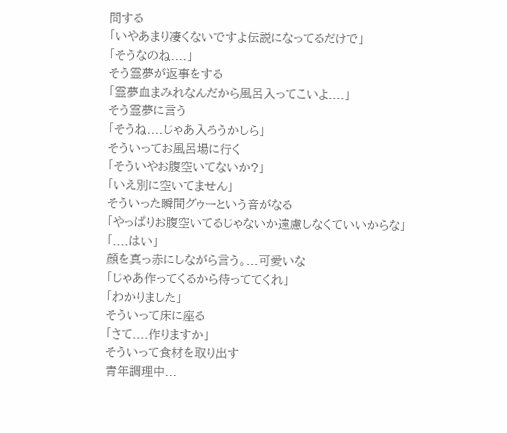問する
「いやあまり凄くないですよ伝説になってるだけで」
「そうなのね....」
そう霊夢が返事をする
「霊夢血まみれなんだから風呂入ってこいよ....」
そう霊夢に言う
「そうね....じゃあ入ろうかしら」
そういってお風呂場に行く
「そういやお腹空いてないか?」
「いえ別に空いてません」
そういった瞬間グゥーという音がなる
「やっぱりお腹空いてるじゃないか遠慮しなくていいからな」
「....はい」
顔を真っ赤にしながら言う。...可愛いな
「じゃあ作ってくるから待っててくれ」
「わかりました」
そういって床に座る
「さて....作りますか」
そういって食材を取り出す
青年調理中...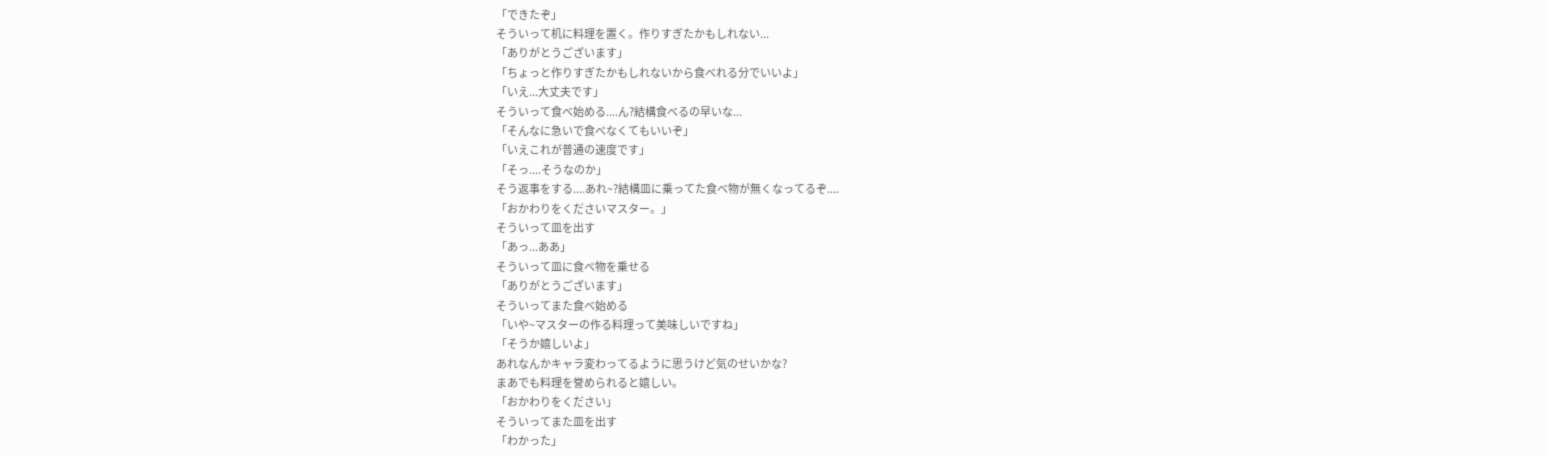「できたぞ」
そういって机に料理を置く。作りすぎたかもしれない...
「ありがとうございます」
「ちょっと作りすぎたかもしれないから食べれる分でいいよ」
「いえ...大丈夫です」
そういって食べ始める....ん?結構食べるの早いな...
「そんなに急いで食べなくてもいいぞ」
「いえこれが普通の速度です」
「そっ....そうなのか」
そう返事をする....あれ~?結構皿に乗ってた食べ物が無くなってるぞ....
「おかわりをくださいマスター。」
そういって皿を出す
「あっ...ああ」
そういって皿に食べ物を乗せる
「ありがとうございます」
そういってまた食べ始める
「いや~マスターの作る料理って美味しいですね」
「そうか嬉しいよ」
あれなんかキャラ変わってるように思うけど気のせいかな?
まあでも料理を誉められると嬉しい。
「おかわりをください」
そういってまた皿を出す
「わかった」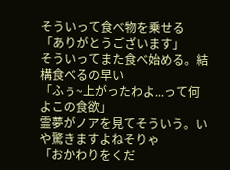そういって食べ物を乗せる
「ありがとうございます」
そういってまた食べ始める。結構食べるの早い
「ふぅ~上がったわよ...って何よこの食欲」
霊夢がノアを見てそういう。いや驚きますよねそりゃ
「おかわりをくだ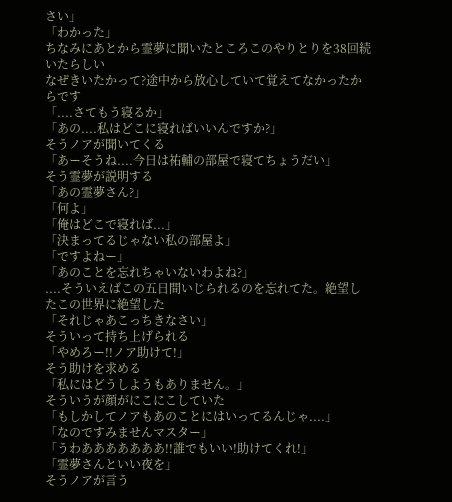さい」
「わかった」
ちなみにあとから霊夢に聞いたところこのやりとりを38回続いたらしい
なぜきいたかって?途中から放心していて覚えてなかったからです
「....さてもう寝るか」
「あの....私はどこに寝ればいいんですか?」
そうノアが聞いてくる
「あーそうね....今日は祐輔の部屋で寝てちょうだい」
そう霊夢が説明する
「あの霊夢さん?」
「何よ」
「俺はどこで寝れば...」
「決まってるじゃない私の部屋よ」
「ですよねー」
「あのことを忘れちゃいないわよね?」
....そういえばこの五日間いじられるのを忘れてた。絶望したこの世界に絶望した
「それじゃあこっちきなさい」
そういって持ち上げられる
「やめろー!!ノア助けて!」
そう助けを求める
「私にはどうしようもありません。」
そういうが顔がにこにこしていた
「もしかしてノアもあのことにはいってるんじゃ....」
「なのですみませんマスター」
「うわあああああああ!!誰でもいい!助けてくれ!」
「霊夢さんといい夜を」
そうノアが言う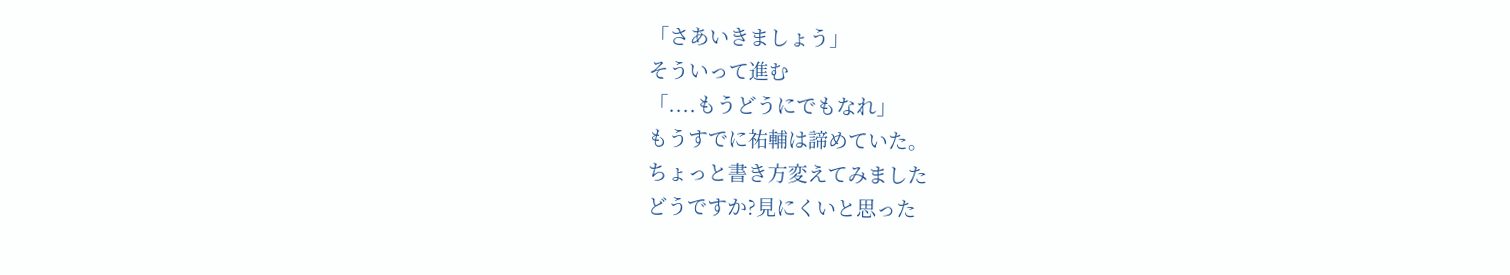「さあいきましょう」
そういって進む
「....もうどうにでもなれ」
もうすでに祐輔は諦めていた。
ちょっと書き方変えてみました
どうですか?見にくいと思った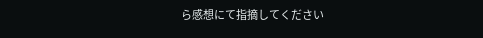ら感想にて指摘してください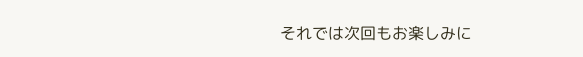それでは次回もお楽しみに